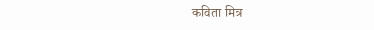कविता मित्र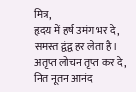मित्र,
हृदय में हर्ष उमंग भर दे,
समस्त द्वंद्व हर लेता है।
अतृप्त लोचन तृप्त कर दे,
नित नूतन आनंद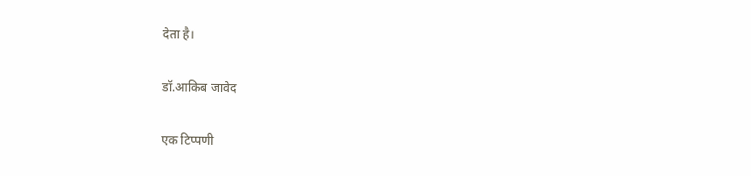देता है।

डॉ.आकिब जावेद

एक टिप्पणी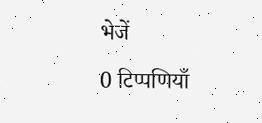भेजें

0 टिप्पणियाँ